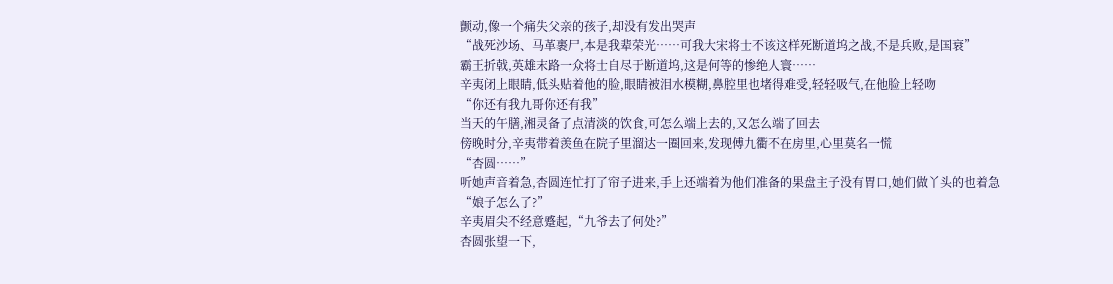颤动,像一个痛失父亲的孩子,却没有发出哭声
“战死沙场、马革裹尸,本是我辈荣光……可我大宋将士不该这样死断道坞之战,不是兵败,是国衰”
霸王折戟,英雄末路一众将士自尽于断道坞,这是何等的惨绝人寰……
辛夷闭上眼睛,低头贴着他的脸,眼睛被泪水模糊,鼻腔里也堵得难受,轻轻吸气,在他脸上轻吻
“你还有我九哥你还有我”
当天的午膳,湘灵备了点清淡的饮食,可怎么端上去的,又怎么端了回去
傍晚时分,辛夷带着羡鱼在院子里溜达一圈回来,发现傅九衢不在房里,心里莫名一慌
“杏圆……”
听她声音着急,杏圆连忙打了帘子进来,手上还端着为他们准备的果盘主子没有胃口,她们做丫头的也着急
“娘子怎么了?”
辛夷眉尖不经意蹙起,“九爷去了何处?”
杏圆张望一下,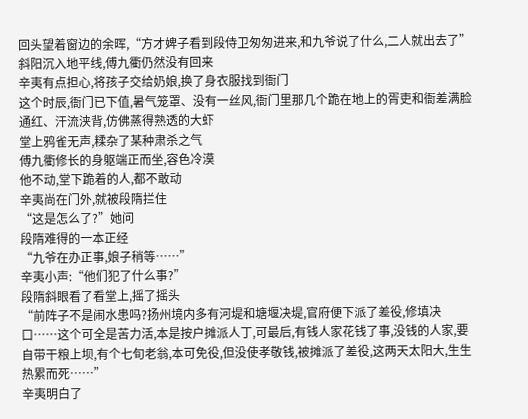回头望着窗边的余晖,“方才婢子看到段侍卫匆匆进来,和九爷说了什么,二人就出去了”
斜阳沉入地平线,傅九衢仍然没有回来
辛夷有点担心,将孩子交给奶娘,换了身衣服找到衙门
这个时辰,衙门已下值,暑气笼罩、没有一丝风,衙门里那几个跪在地上的胥吏和衙差满脸通红、汗流浃背,仿佛蒸得熟透的大虾
堂上鸦雀无声,糅杂了某种肃杀之气
傅九衢修长的身躯端正而坐,容色冷漠
他不动,堂下跪着的人,都不敢动
辛夷尚在门外,就被段隋拦住
“这是怎么了?”她问
段隋难得的一本正经
“九爷在办正事,娘子稍等……”
辛夷小声:“他们犯了什么事?”
段隋斜眼看了看堂上,摇了摇头
“前阵子不是闹水患吗?扬州境内多有河堤和塘堰决堤,官府便下派了差役,修填决口……这个可全是苦力活,本是按户摊派人丁,可最后,有钱人家花钱了事,没钱的人家,要自带干粮上坝,有个七旬老翁,本可免役,但没使孝敬钱,被摊派了差役,这两天太阳大,生生热累而死……”
辛夷明白了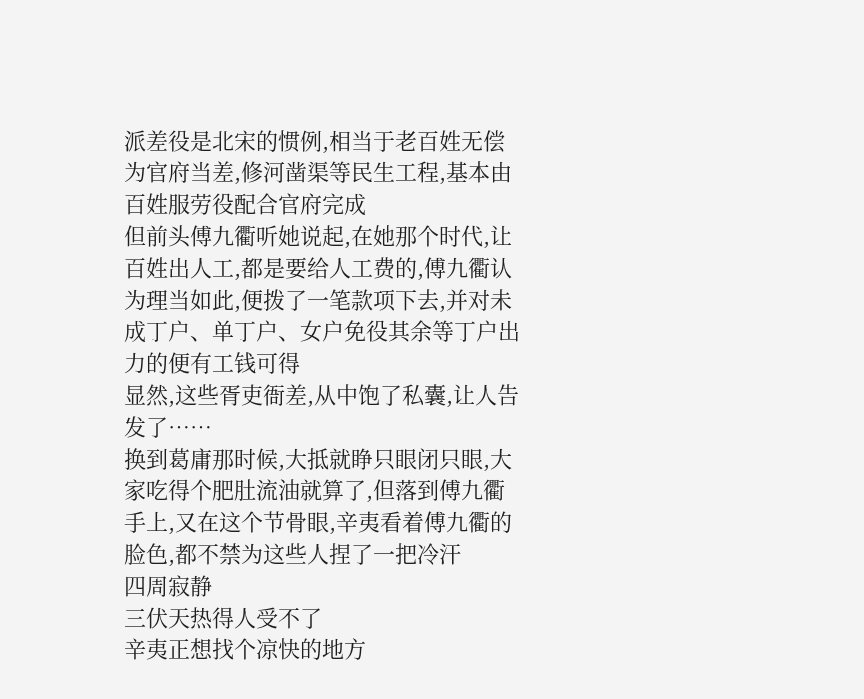派差役是北宋的惯例,相当于老百姓无偿为官府当差,修河凿渠等民生工程,基本由百姓服劳役配合官府完成
但前头傅九衢听她说起,在她那个时代,让百姓出人工,都是要给人工费的,傅九衢认为理当如此,便拨了一笔款项下去,并对未成丁户、单丁户、女户免役其余等丁户出力的便有工钱可得
显然,这些胥吏衙差,从中饱了私囊,让人告发了……
换到葛庸那时候,大抵就睁只眼闭只眼,大家吃得个肥肚流油就算了,但落到傅九衢手上,又在这个节骨眼,辛夷看着傅九衢的脸色,都不禁为这些人捏了一把冷汗
四周寂静
三伏天热得人受不了
辛夷正想找个凉快的地方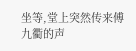坐等,堂上突然传来傅九衢的声